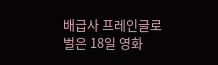배급사 프레인글로벌은 18일 영화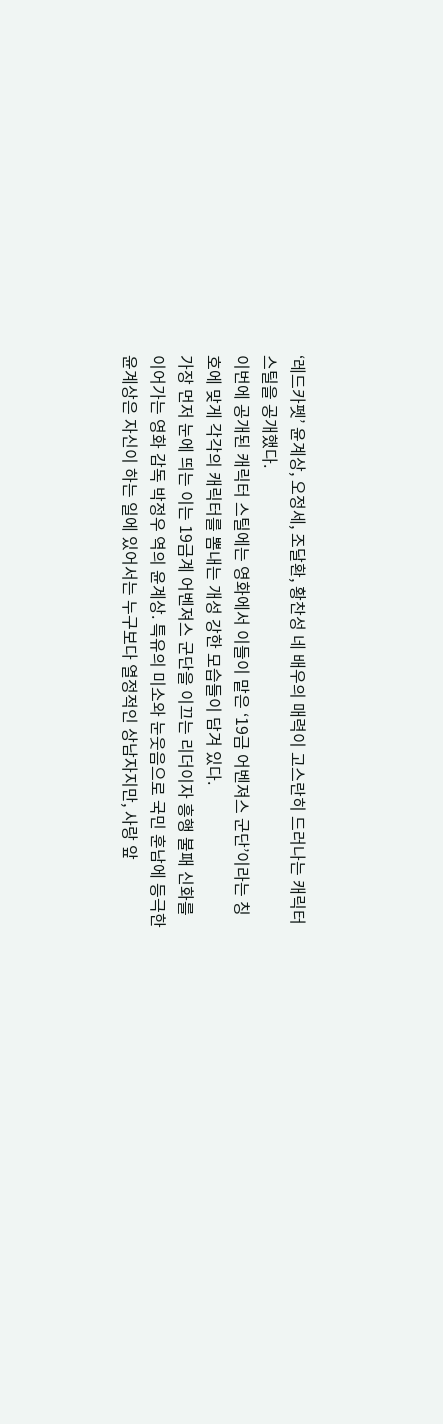‘레드카펫’ 윤계상, 오정세, 조달환, 황찬성 네 배우의 매력이 고스란히 드러나는 캐릭터 스틸을 공개했다.
이번에 공개된 캐릭터 스틸에는 영화에서 이들이 맡은 ‘19금 어벤져스 군단’이라는 칭호에 맞게 각각의 캐릭터를 뽐내는 개성 강한 모습들이 담겨 있다.
가장 먼저 눈에 띄는 이는 19금계 어벤져스 군단을 이끄는 리더이자 흥행 불패 신화를 이어가는 영화 감독 박정우 역의 윤계상. 특유의 미소와 눈웃음으로 국민 훈남에 등극한 윤계상은 자신이 하는 일에 있어서는 누구보다 열정적인 상남자지만, 사랑 앞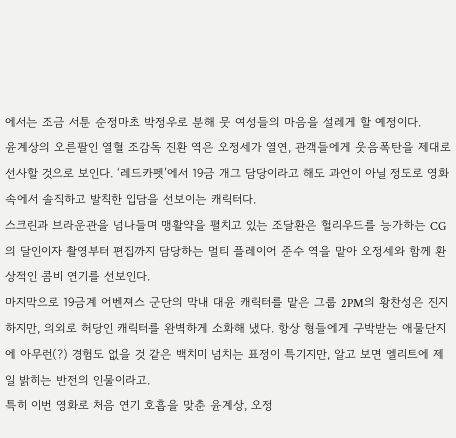에서는 조금 서툰 순정마초 박정우로 분해 뭇 여성들의 마음을 설레게 할 예정이다.
윤계상의 오른팔인 열혈 조감독 진환 역은 오정세가 열연, 관객들에게 웃음폭탄을 제대로 선사할 것으로 보인다. ‘레드카펫’에서 19금 개그 담당이라고 해도 과언이 아닐 정도로 영화 속에서 솔직하고 발칙한 입담을 선보이는 캐릭터다.
스크린과 브라운관을 넘나들며 맹활약을 펼치고 있는 조달환은 헐리우드를 능가하는 CG의 달인이자 촬영부터 편집까지 담당하는 멀티 플레이어 준수 역을 맡아 오정세와 함께 환상적인 콤비 연기를 선보인다.
마지막으로 19금계 어벤져스 군단의 막내 대윤 캐릭터를 맡은 그룹 2PM의 황찬성은 진지하지만, 의외로 허당인 캐릭터를 완벽하게 소화해 냈다. 항상 형들에게 구박받는 애물단지에 아무런(?) 경험도 없을 것 같은 백치미 넘치는 표정이 특기지만, 알고 보면 엘리트에 제일 밝히는 반전의 인물이라고.
특히 이번 영화로 처음 연기 호흡을 맞춘 윤계상, 오정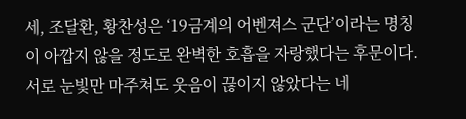세, 조달환, 황찬성은 ‘19금계의 어벤져스 군단’이라는 명칭이 아깝지 않을 정도로 완벽한 호흡을 자랑했다는 후문이다. 서로 눈빛만 마주쳐도 웃음이 끊이지 않았다는 네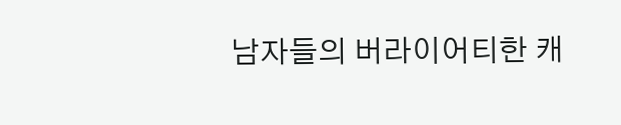남자들의 버라이어티한 캐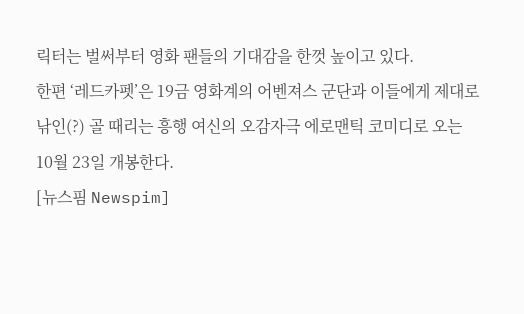릭터는 벌써부터 영화 팬들의 기대감을 한껏 높이고 있다.
한편 ‘레드카펫’은 19금 영화계의 어벤져스 군단과 이들에게 제대로 낚인(?) 골 때리는 흥행 여신의 오감자극 에로맨틱 코미디로 오는 10월 23일 개봉한다.
[뉴스핌 Newspim]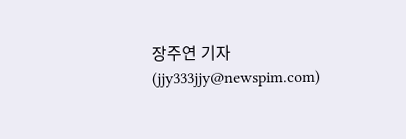장주연 기자 (jjy333jjy@newspim.com)